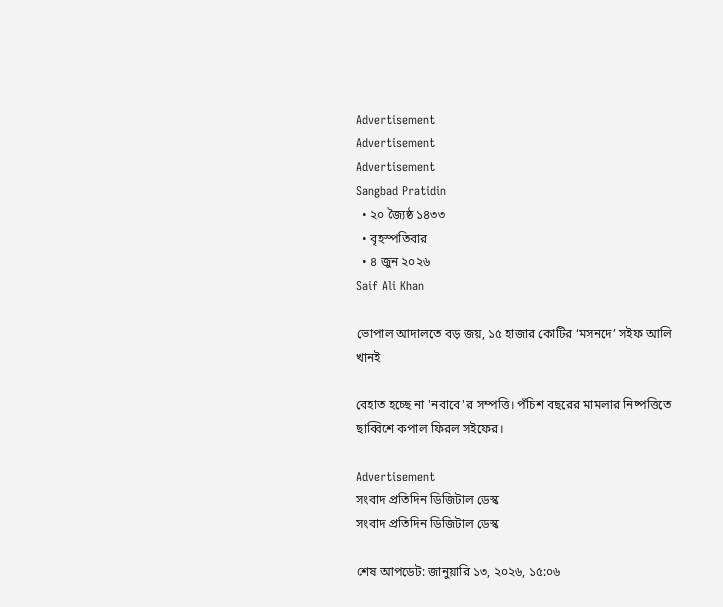Advertisement
Advertisement
Advertisement
Sangbad Pratidin
  • ২০ জ্যৈষ্ঠ ১৪৩৩
  • বৃহস্পতিবার
  • ৪ জুন ২০২৬
Saif Ali Khan

ভোপাল আদালতে বড় জয়, ১৫ হাজার কোটির ‘মসনদে’ সইফ আলি খানই

বেহাত হচ্ছে না 'নবাবে'র সম্পত্তি। পঁচিশ বছরের মামলার নিষ্পত্তিতে ছাব্বিশে কপাল ফিরল সইফের।

Advertisement
সংবাদ প্রতিদিন ডিজিটাল ডেস্ক
সংবাদ প্রতিদিন ডিজিটাল ডেস্ক

শেষ আপডেট: জানুয়ারি ১৩, ২০২৬, ১৫:০৬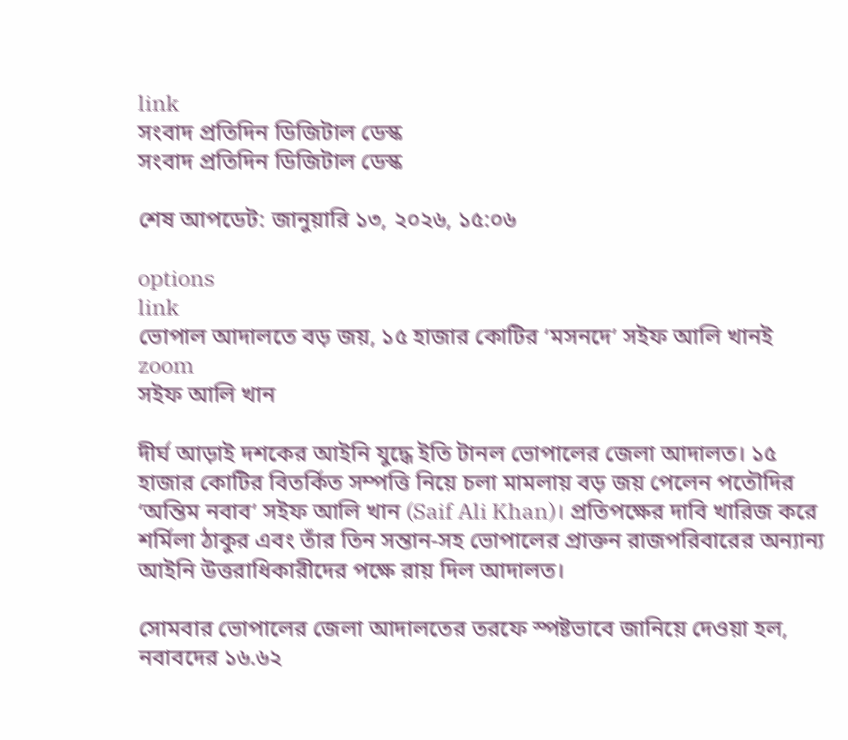link
সংবাদ প্রতিদিন ডিজিটাল ডেস্ক
সংবাদ প্রতিদিন ডিজিটাল ডেস্ক

শেষ আপডেট: জানুয়ারি ১৩, ২০২৬, ১৫:০৬

options
link
ভোপাল আদালতে বড় জয়, ১৫ হাজার কোটির ‘মসনদে’ সইফ আলি খানই zoom
সইফ আলি খান

দীর্ঘ আড়াই দশকের আইনি যুদ্ধে ইতি টানল ভোপালের জেলা আদালত। ১৫ হাজার কোটির বিতর্কিত সম্পত্তি নিয়ে চলা মামলায় বড় জয় পেলেন পতৌদির ‘অন্তিম নবাব’ সইফ আলি খান (Saif Ali Khan)। প্রতিপক্ষের দাবি খারিজ করে শর্মিলা ঠাকুর এবং তাঁর তিন সন্তান-সহ ভোপালের প্রাক্তন রাজপরিবারের অন্যান্য আইনি উত্তরাধিকারীদের পক্ষে রায় দিল আদালত।

সোমবার ভোপালের জেলা আদালতের তরফে স্পষ্টভাবে জানিয়ে দেওয়া হল, নবাবদের ১৬.৬২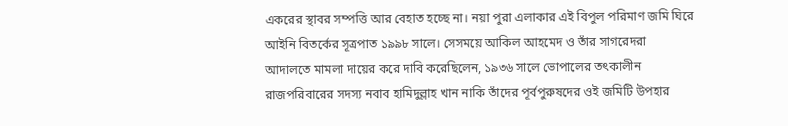একরের স্থাবর সম্পত্তি আর বেহাত হচ্ছে না। নয়া পুরা এলাকার এই বিপুল পরিমাণ জমি ঘিরে আইনি বিতর্কের সূত্রপাত ১৯৯৮ সালে। সেসময়ে আকিল আহমেদ ও তাঁর সাগরেদরা আদালতে মামলা দায়ের করে দাবি করেছিলেন, ১৯৩৬ সালে ভোপালের তৎকালীন রাজপরিবারের সদস্য নবাব হামিদুল্লাহ খান নাকি তাঁদের পূর্বপুরুষদের ওই জমিটি উপহার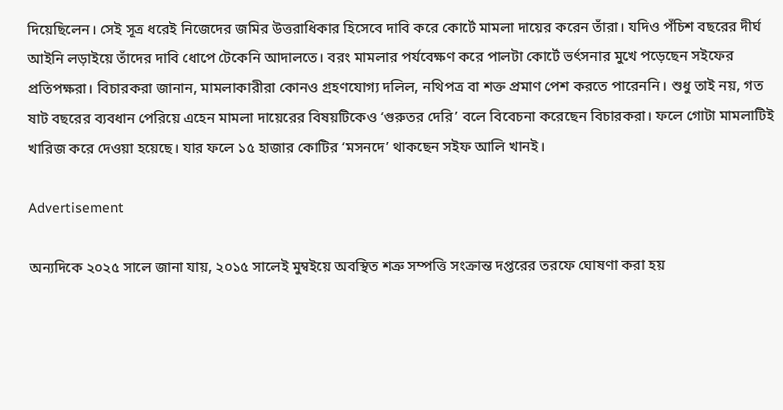দিয়েছিলেন। সেই সূত্র ধরেই নিজেদের জমির উত্তরাধিকার হিসেবে দাবি করে কোর্টে মামলা দায়ের করেন তাঁরা। যদিও পঁচিশ বছরের দীর্ঘ আইনি লড়াইয়ে তাঁদের দাবি ধোপে টেকেনি আদালতে। বরং মামলার পর্যবেক্ষণ করে পালটা কোর্টে ভর্ৎসনার মুখে পড়েছেন সইফের প্রতিপক্ষরা। বিচারকরা জানান, মামলাকারীরা কোনও গ্রহণযোগ্য দলিল, নথিপত্র বা শক্ত প্রমাণ পেশ করতে পারেননি। শুধু তাই নয়, গত ষাট বছরের ব্যবধান পেরিয়ে এহেন মামলা দায়েরের বিষয়টিকেও ‘গুরুতর দেরি’ বলে বিবেচনা করেছেন বিচারকরা। ফলে গোটা মামলাটিই খারিজ করে দেওয়া হয়েছে। যার ফলে ১৫ হাজার কোটির ‘মসনদে’ থাকছেন সইফ আলি খানই।

Advertisement

অন্যদিকে ২০২৫ সালে জানা যায়, ২০১৫ সালেই মুম্বইয়ে অবস্থিত শত্রু সম্পত্তি সংক্রান্ত দপ্তরের তরফে ঘোষণা করা হয়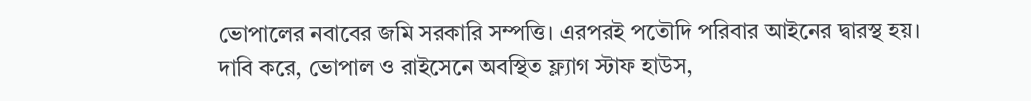ভোপালের নবাবের জমি সরকারি সম্পত্তি। এরপরই পতৌদি পরিবার আইনের দ্বারস্থ হয়। দাবি করে, ভোপাল ও রাইসেনে অবস্থিত ফ্ল্যাগ স্টাফ হাউস,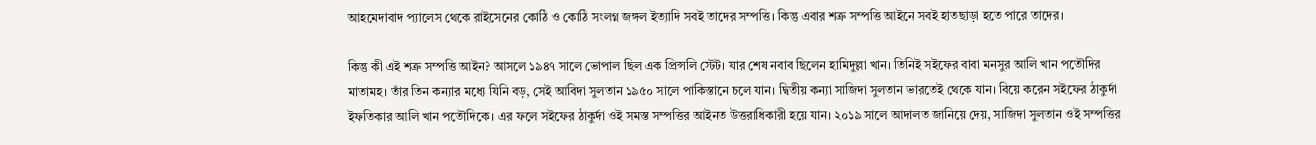আহমেদাবাদ প্যালেস থেকে রাইসেনের কোঠি ও কোঠি সংলগ্ন জঙ্গল ইত্যাদি সবই তাদের সম্পত্তি। কিন্তু এবার শত্রু সম্পত্তি আইনে সবই হাতছাড়া হতে পারে তাদের।

কিন্তু কী এই শত্রু সম্পত্তি আইন? আসলে ১৯৪৭ সালে ভোপাল ছিল এক প্রিন্সলি স্টেট। যার শেষ নবাব ছিলেন হামিদুল্লা খান। তিনিই সইফের বাবা মনসুর আলি খান পতৌদির মাতামহ। তাঁর তিন কন্যার মধ্যে যিনি বড়, সেই আবিদা সুলতান ১৯৫০ সালে পাকিস্তানে চলে যান। দ্বিতীয় কন্যা সাজিদা সুলতান ভারতেই থেকে যান। বিয়ে করেন সইফের ঠাকুর্দা ইফতিকার আলি খান পতৌদিকে। এর ফলে সইফের ঠাকুর্দা ওই সমস্ত সম্পত্তির আইনত উত্তরাধিকারী হয়ে যান। ২০১৯ সালে আদালত জানিয়ে দেয়, সাজিদা সুলতান ওই সম্পত্তির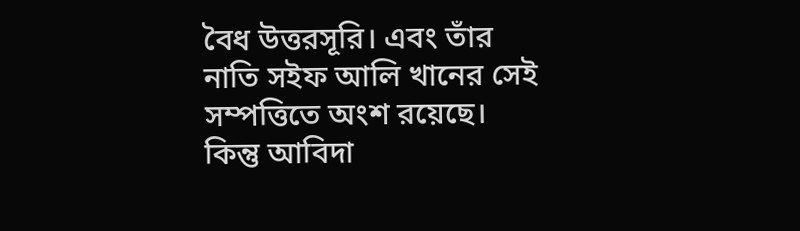বৈধ উত্তরসূরি। এবং তাঁর নাতি সইফ আলি খানের সেই সম্পত্তিতে অংশ রয়েছে। কিন্তু আবিদা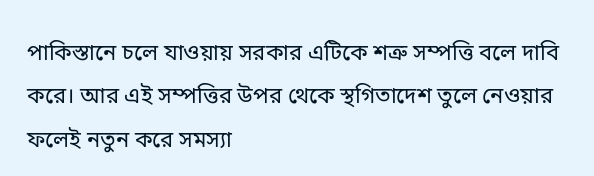পাকিস্তানে চলে যাওয়ায় সরকার এটিকে শত্রু সম্পত্তি বলে দাবি করে। আর এই সম্পত্তির উপর থেকে স্থগিতাদেশ তুলে নেওয়ার ফলেই নতুন করে সমস্যা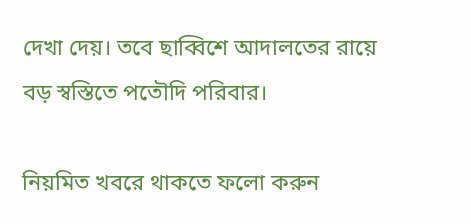দেখা দেয়। তবে ছাব্বিশে আদালতের রায়ে বড় স্বস্তিতে পতৌদি পরিবার।

নিয়মিত খবরে থাকতে ফলো করুন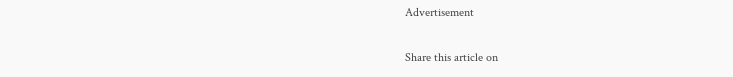Advertisement

Share this article on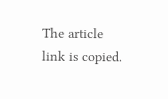The article link is copied.